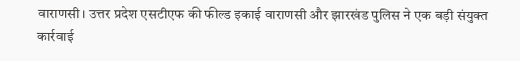वाराणसी। उत्तर प्रदेश एसटीएफ की फील्ड इकाई वाराणसी और झारखंड पुलिस ने एक बड़ी संयुक्त कार्रवाई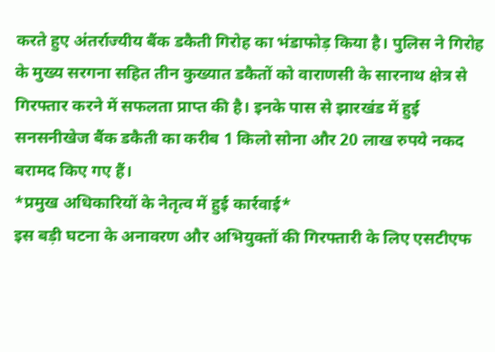करते हुए अंतर्राज्यीय बैंक डकैती गिरोह का भंडाफोड़ किया है। पुलिस ने गिरोह के मुख्य सरगना सहित तीन कुख्यात डकैतों को वाराणसी के सारनाथ क्षेत्र से गिरफ्तार करने में सफलता प्राप्त की है। इनके पास से झारखंड में हुई सनसनीखेज बैंक डकैती का करीब 1 किलो सोना और 20 लाख रुपये नकद बरामद किए गए हैं।
*प्रमुख अधिकारियों के नेतृत्व में हुई कार्रवाई*
इस बड़ी घटना के अनावरण और अभियुक्तों की गिरफ्तारी के लिए एसटीएफ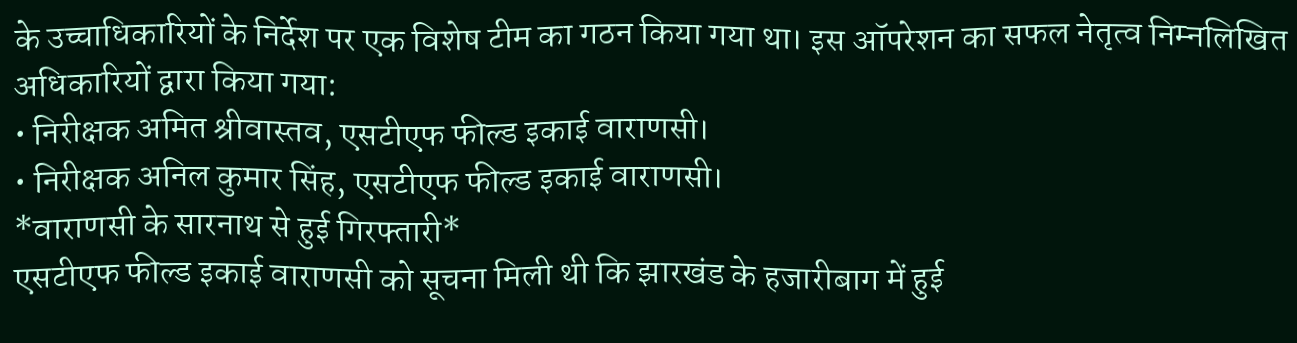के उच्चाधिकारियों के निर्देश पर एक विशेष टीम का गठन किया गया था। इस ऑपरेशन का सफल नेतृत्व निम्नलिखित अधिकारियों द्वारा किया गया:
• निरीक्षक अमित श्रीवास्तव, एसटीएफ फील्ड इकाई वाराणसी।
• निरीक्षक अनिल कुमार सिंह, एसटीएफ फील्ड इकाई वाराणसी।
*वाराणसी के सारनाथ से हुई गिरफ्तारी*
एसटीएफ फील्ड इकाई वाराणसी को सूचना मिली थी कि झारखंड के हजारीबाग में हुई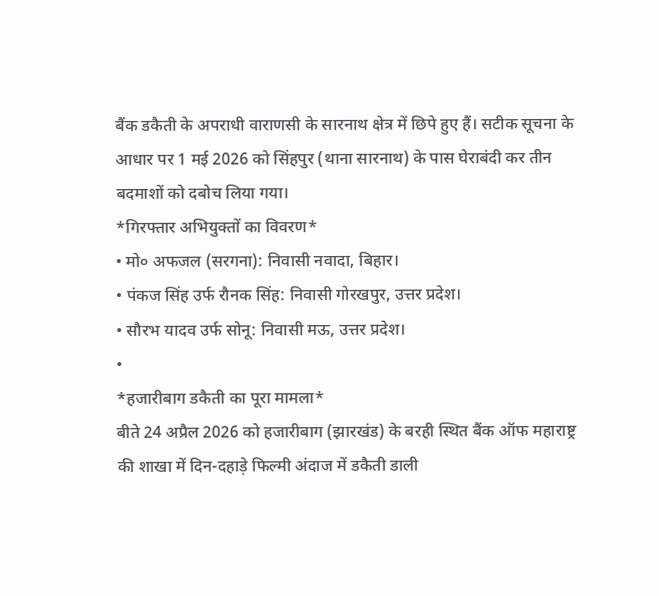बैंक डकैती के अपराधी वाराणसी के सारनाथ क्षेत्र में छिपे हुए हैं। सटीक सूचना के आधार पर 1 मई 2026 को सिंहपुर (थाना सारनाथ) के पास घेराबंदी कर तीन बदमाशों को दबोच लिया गया।
*गिरफ्तार अभियुक्तों का विवरण*
• मो० अफजल (सरगना): निवासी नवादा, बिहार।
• पंकज सिंह उर्फ रौनक सिंह: निवासी गोरखपुर, उत्तर प्रदेश।
• सौरभ यादव उर्फ सोनू: निवासी मऊ, उत्तर प्रदेश।
•
*हजारीबाग डकैती का पूरा मामला*
बीते 24 अप्रैल 2026 को हजारीबाग (झारखंड) के बरही स्थित बैंक ऑफ महाराष्ट्र की शाखा में दिन-दहाड़े फिल्मी अंदाज में डकैती डाली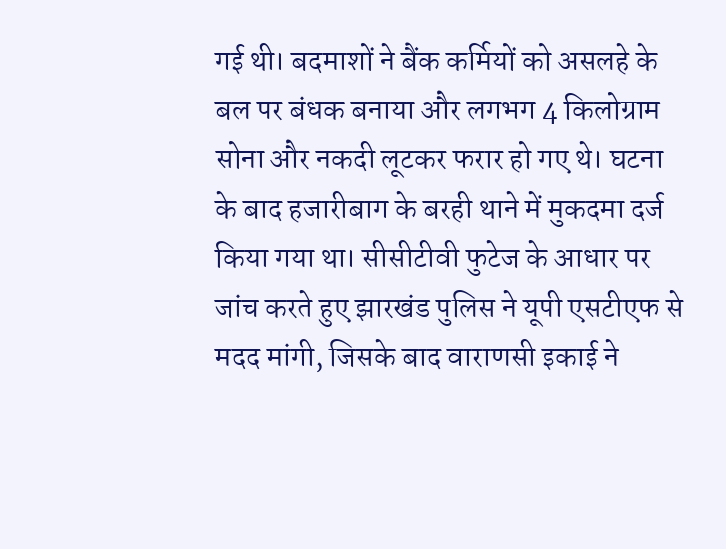गई थी। बदमाशों ने बैंक कर्मियों को असलहे के बल पर बंधक बनाया और लगभग 4 किलोग्राम सोना और नकदी लूटकर फरार हो गए थे। घटना के बाद हजारीबाग के बरही थाने में मुकदमा दर्ज किया गया था। सीसीटीवी फुटेज के आधार पर जांच करते हुए झारखंड पुलिस ने यूपी एसटीएफ से मदद मांगी, जिसके बाद वाराणसी इकाई ने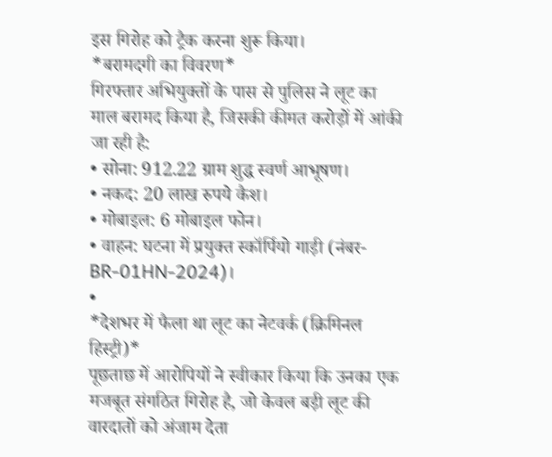इस गिरोह को ट्रैक करना शुरू किया।
*बरामदगी का विवरण*
गिरफ्तार अभियुक्तों के पास से पुलिस ने लूट का माल बरामद किया है, जिसकी कीमत करोड़ों में आंकी जा रही है:
• सोना: 912.22 ग्राम शुद्ध स्वर्ण आभूषण।
• नकद: 20 लाख रुपये कैश।
• मोबाइल: 6 मोबाइल फोन।
• वाहन: घटना में प्रयुक्त स्कॉर्पियो गाड़ी (नंबर- BR-01HN-2024)।
•
*देशभर में फैला था लूट का नेटवर्क (क्रिमिनल हिस्ट्री)*
पूछताछ में आरोपियों ने स्वीकार किया कि उनका एक मजबूत संगठित गिरोह है, जो केवल बड़ी लूट की वारदातों को अंजाम देता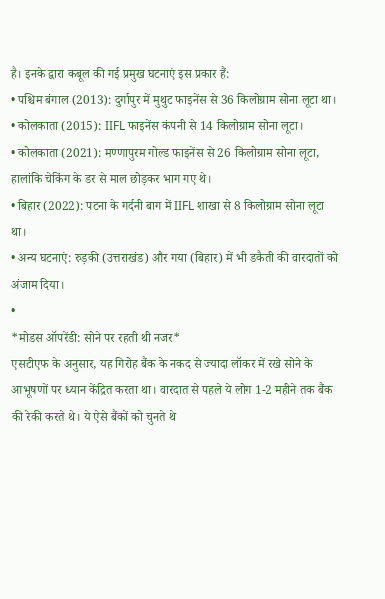है। इनके द्वारा कबूल की गई प्रमुख घटनाएं इस प्रकार हैं:
• पश्चिम बंगाल (2013): दुर्गापुर में मुथुट फाइनेंस से 36 किलोग्राम सोना लूटा था।
• कोलकाता (2015): IIFL फाइनेंस कंपनी से 14 किलोग्राम सोना लूटा।
• कोलकाता (2021): मण्णापुरम गोल्ड फाइनेंस से 26 किलोग्राम सोना लूटा, हालांकि चेकिंग के डर से माल छोड़कर भाग गए थे।
• बिहार (2022): पटना के गर्दनी बाग में IIFL शाखा से 8 किलोग्राम सोना लूटा था।
• अन्य घटनाएं: रुड़की (उत्तराखंड) और गया (बिहार) में भी डकैती की वारदातों को अंजाम दिया।
•
*मोडस ऑपरेंडी: सोने पर रहती थी नजर*
एसटीएफ के अनुसार, यह गिरोह बैंक के नकद से ज्यादा लॉकर में रखे सोने के आभूषणों पर ध्यान केंद्रित करता था। वारदात से पहले ये लोग 1-2 महीने तक बैंक की रेकी करते थे। ये ऐसे बैंकों को चुनते थे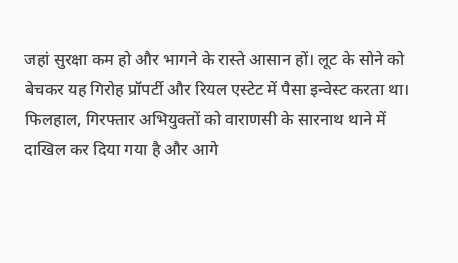जहां सुरक्षा कम हो और भागने के रास्ते आसान हों। लूट के सोने को बेचकर यह गिरोह प्रॉपर्टी और रियल एस्टेट में पैसा इन्वेस्ट करता था।
फिलहाल, गिरफ्तार अभियुक्तों को वाराणसी के सारनाथ थाने में दाखिल कर दिया गया है और आगे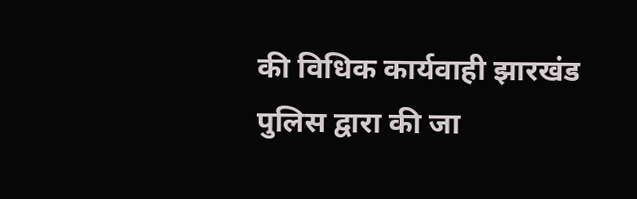की विधिक कार्यवाही झारखंड पुलिस द्वारा की जा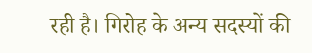रही है। गिरोह के अन्य सदस्यों की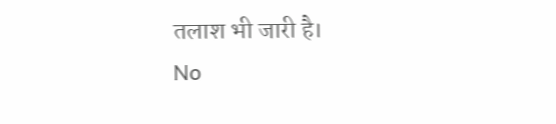तलाश भी जारी है।
No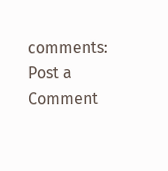comments:
Post a Comment